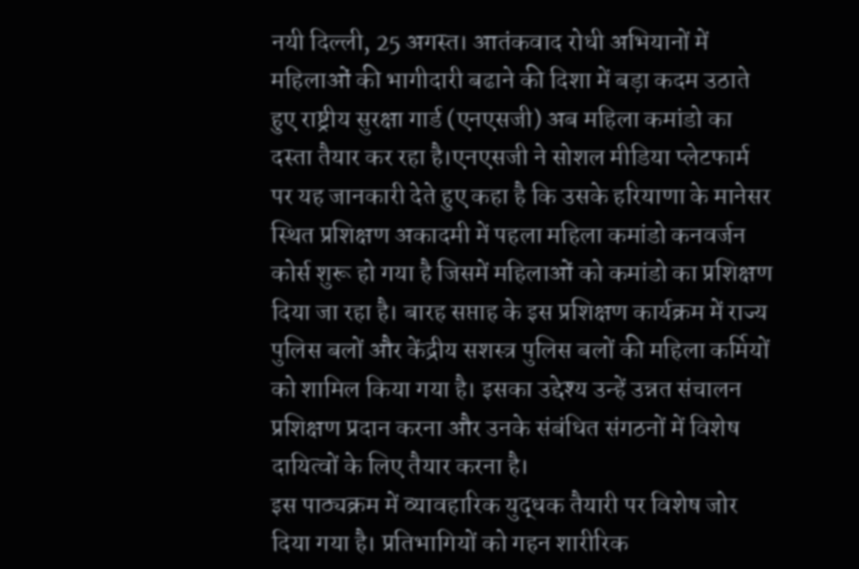नयी दिल्ली, 25 अगस्त। आतंकवाद रोधी अभियानों में महिलाओं की भागीदारी बढाने की दिशा में बड़ा कदम उठाते हुए राष्ट्रीय सुरक्षा गार्ड (एनएसजी) अब महिला कमांडो का दस्ता तैयार कर रहा है।एनएसजी ने सोशल मीडिया प्लेटफार्म पर यह जानकारी देते हुए कहा है कि उसके हरियाणा के मानेसर स्थित प्रशिक्षण अकादमी में पहला महिला कमांडो कनवर्जन कोर्स शुरू हो गया है जिसमें महिलाओं को कमांडो का प्रशिक्षण दिया जा रहा है। बारह सप्ताह के इस प्रशिक्षण कार्यक्रम में राज्य पुलिस बलों और केंद्रीय सशस्त्र पुलिस बलों की महिला कर्मियों को शामिल किया गया है। इसका उद्देश्य उन्हें उन्नत संचालन प्रशिक्षण प्रदान करना और उनके संबंधित संगठनों में विशेष दायित्वों के लिए तैयार करना है।
इस पाठ्यक्रम में व्यावहारिक युद्धक तैयारी पर विशेष जोर दिया गया है। प्रतिभागियों को गहन शारीरिक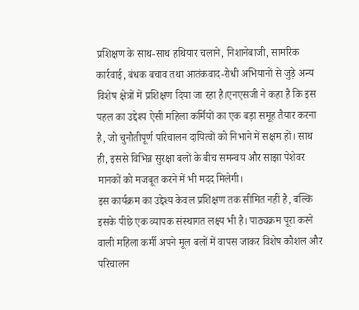प्रशिक्षण के साथ-साथ हथियार चलाने, निशानेबाजी, सामरिक कार्रवाई, बंधक बचाव तथा आतंकवाद-रोधी अभियानों से जुड़े अन्य विशेष क्षेत्रों में प्रशिक्षण दिया जा रहा है।एनएसजी ने कहा है कि इस पहल का उद्देश्य ऐसी महिला कर्मियों का एक बड़ा समूह तैयार करना है, जो चुनौतीपूर्ण परिचालन दायित्वों को निभाने में सक्षम हों। साथ ही, इससे विभिन्न सुरक्षा बलों के बीच समन्वय और साझा पेशेवर मानकों को मजबूत करने में भी मदद मिलेगी।
इस कार्यक्रम का उद्देश्य केवल प्रशिक्षण तक सीमित नहीं है, बल्कि इसके पीछे एक व्यापक संस्थागत लक्ष्य भी है। पाठ्यक्रम पूरा करने वाली महिला कर्मी अपने मूल बलों में वापस जाकर विशेष कौशल और परिचालन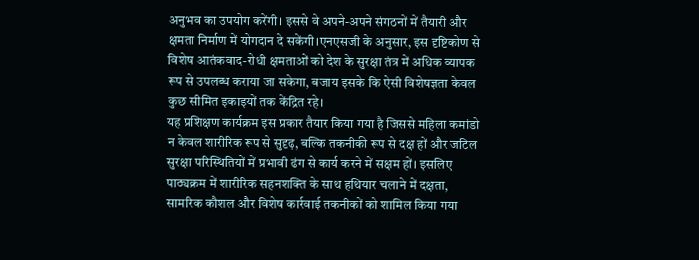अनुभव का उपयोग करेंगी। इससे वे अपने-अपने संगठनों में तैयारी और क्षमता निर्माण में योगदान दे सकेंगी।एनएसजी के अनुसार, इस दृष्टिकोण से विशेष आतंकवाद-रोधी क्षमताओं को देश के सुरक्षा तंत्र में अधिक व्यापक रूप से उपलब्ध कराया जा सकेगा, बजाय इसके कि ऐसी विशेषज्ञता केवल कुछ सीमित इकाइयों तक केंद्रित रहे।
यह प्रशिक्षण कार्यक्रम इस प्रकार तैयार किया गया है जिससे महिला कमांडो न केवल शारीरिक रूप से सुदृढ़, बल्कि तकनीकी रूप से दक्ष हों और जटिल सुरक्षा परिस्थितियों में प्रभावी ढंग से कार्य करने में सक्षम हों। इसलिए पाठ्यक्रम में शारीरिक सहनशक्ति के साथ हथियार चलाने में दक्षता, सामरिक कौशल और विशेष कार्रवाई तकनीकों को शामिल किया गया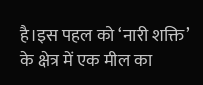है।इस पहल को ‘नारी शक्ति’ के क्षेत्र में एक मील का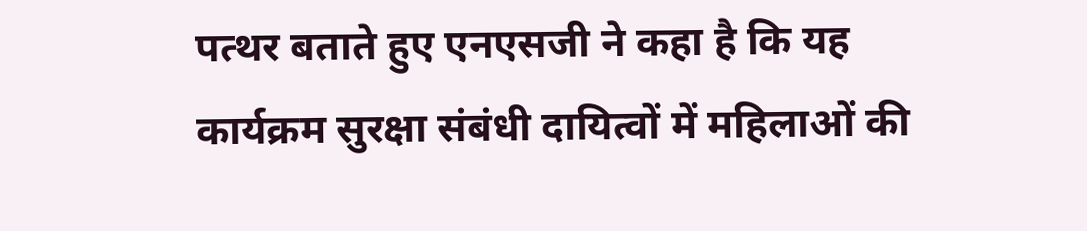पत्थर बताते हुए एनएसजी ने कहा है कि यह कार्यक्रम सुरक्षा संबंधी दायित्वों में महिलाओं की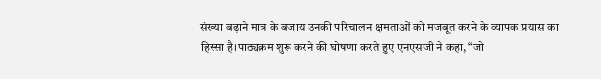संख्या बढ़ाने मात्र के बजाय उनकी परिचालन क्षमताओं को मजबूत करने के व्यापक प्रयास का हिस्सा है।पाठ्यक्रम शुरू करने की घोषणा करते हुए एनएसजी ने कहा, “जो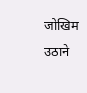जोखिम उठाने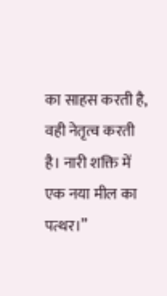का साहस करती है, वही नेतृत्व करती है। नारी शक्ति में एक नया मील का पत्थर।”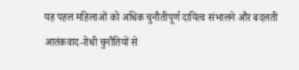यह पहल महिलाओं को अधिक चुनौतीपूर्ण दायित्व संभालने और बदलती आतंकवाद-रोधी चुनौतियों से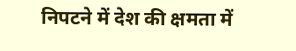निपटने में देश की क्षमता में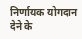निर्णायक योगदान देने के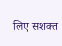लिए सशक्त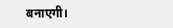बनाएगी।